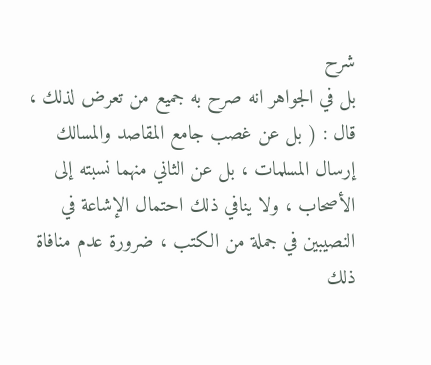شرح
بل في الجواهر انه صرح به جميع من تعرض لذلك ، قال : ( بل عن غصب جامع المقاصد والمسالك
إرسال المسلمات ، بل عن الثاني منهما نسبته إلى الأصحاب ، ولا ينافي ذلك احتمال الإشاعة في
النصيبين في جملة من الكتب ، ضرورة عدم منافاة ذلك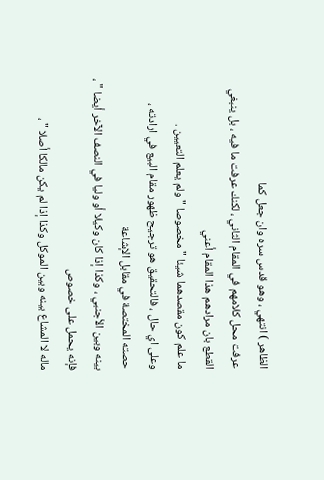الظاهر ) انتهي ، وهو قدس سره وان جعل كما
عرفت محل كلامهم في المقام الثاني ، لكنك عرفت ما فيه ، بل ينبغي القطع بان مرادهم هذا المقام أعني
ما علم كون مقصدهما شيئا " مخصوصا " ولم يعلم التعيين .
وعلى اي حال ، فالتحقيق هو ترجيح ظهور مقام البيع في ارادته ، حصته المختصة في مقابل الإشاعة
بينه وبين الأجنبي ، وكذا إذا كان وكيلا أو وليا في النصف الآخر أيضا " ، فإنه يحمل على خصوص
ماله لا المشاع بينه وبين الموكل وكذا إذا لم يكن مالكا أصلا " ،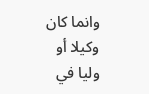وانما كان وكيلا أو وليا في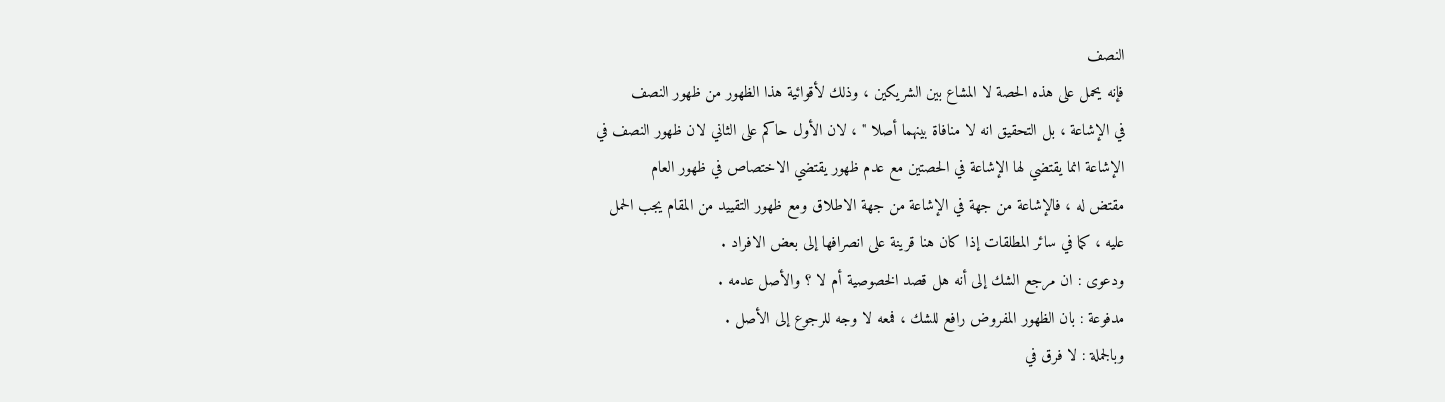النصف
فإنه يحمل على هذه الحصة لا المشاع بين الشريكين ، وذلك لأقوائية هذا الظهور من ظهور النصف
في الإشاعة ، بل التحقيق انه لا منافاة بينهما أصلا " ، لان الأول حاكم على الثاني لان ظهور النصف في
الإشاعة انما يقتضي لها الإشاعة في الحصتين مع عدم ظهور يقتضي الاختصاص في ظهور العام
مقتض له ، فالإشاعة من جهة في الإشاعة من جهة الاطلاق ومع ظهور التقييد من المقام يجب الحمل
عليه ، كما في سائر المطلقات إذا كان هنا قرينة على انصرافها إلى بعض الافراد .
ودعوى : ان مرجع الشك إلى أنه هل قصد الخصوصية أم لا ؟ والأصل عدمه .
مدفوعة : بان الظهور المفروض رافع للشك ، فمعه لا وجه للرجوع إلى الأصل .
وبالجملة : لا فرق في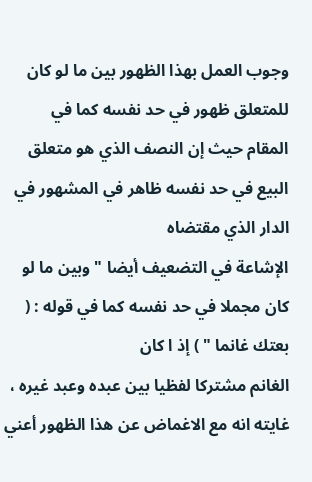وجوب العمل بهذا الظهور بين ما لو كان للمتعلق ظهور في حد نفسه كما في
المقام حيث إن النصف الذي هو متعلق البيع في حد نفسه ظاهر في المشهور في الدار الذي مقتضاه
الإشاعة في التضعيف أيضا " وبين ما لو كان مجملا في حد نفسه كما في قوله : ( بعتك غانما " ) إذ ا كان
الغانم مشتركا لفظيا بين عبده وعبد غيره ، غايته انه مع الاغماض عن هذا الظهور أعني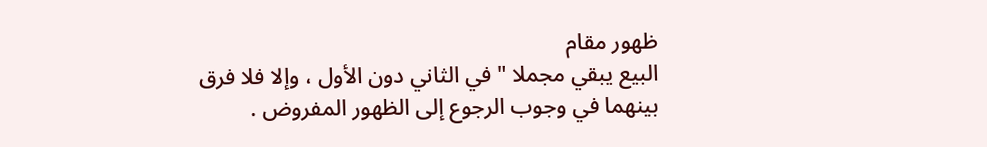ظهور مقام
البيع يبقي مجملا " في الثاني دون الأول ، وإلا فلا فرق بينهما في وجوب الرجوع إلى الظهور المفروض .